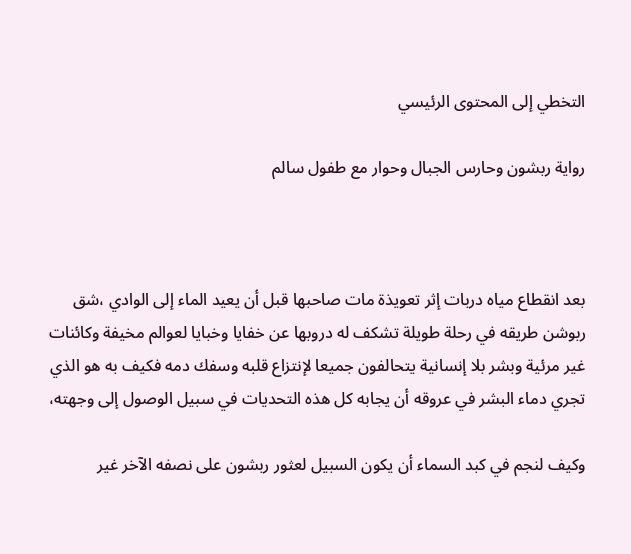التخطي إلى المحتوى الرئيسي

رواية ربشون وحارس الجبال وحوار مع طفول سالم



بعد انقطاع مياه دربات إثر تعويذة مات صاحبها قبل أن يعيد الماء إلى الوادي ،شق ربوشن طريقه في رحلة طويلة تشكف له دروبها عن خفايا وخبايا لعوالم مخيفة وكائنات غير مرئية وبشر بلا إنسانية يتحالفون جميعا لإنتزاع قلبه وسفك دمه فكيف به هو الذي تجري دماء البشر في عروقه أن يجابه كل هذه التحديات في سبيل الوصول إلى وجهته،

وكيف لنجم في كبد السماء أن يكون السبيل لعثور ربشون على نصفه الآخر غير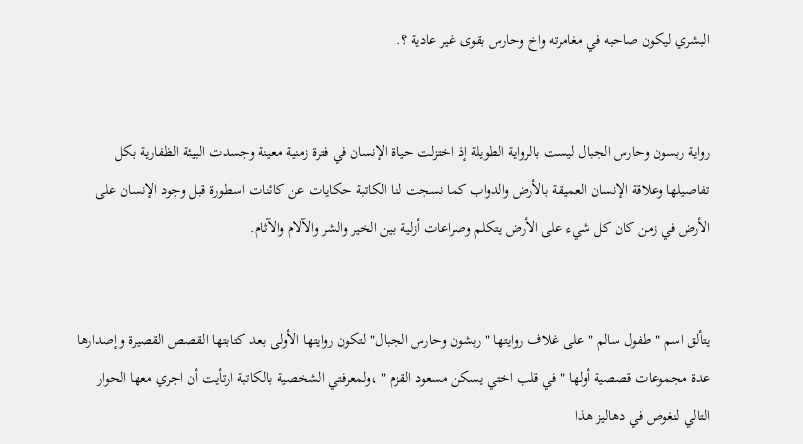البشري ليكون صاحبه في مغامرته واخ وحارس بقوى غير عادية ؟.


رواية ربسون وحارس الجبال ليست بالرواية الطويلة إذ اختزلت حياة الإنسان في فترة زمنية معينة وجسدت البيئة الظفارية بكل تفاصيلها وعلاقة الإنسان العميقة بالأرض والدواب كما نسجت لنا الكاتبة حكايات عن كائنات اسطورة قبل وجود الإنسان على الأرض في زمن كان كل شيء على الأرض يتكلم وصراعات أزلية بين الخير والشر والآلام والآثام.


يتألق اسم " طفول سالم " على غلاف روايتها "ربشون وحارس الجبال" لتكون روايتها الأولى بعد كتابتها القصص القصيرة وإصدارها عدة مجموعات قصصية أولها " في قلب اختي يسكن مسعود القزم " ،ولمعرفتي الشخصية بالكاتبة ارتأيت أن اجري معها الحوار التالي لنغوص في دهاليز هذا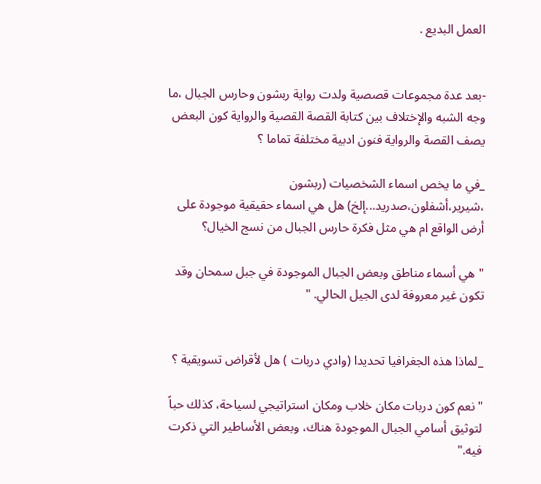العمل البديع .


-بعد عدة مجموعات قصصية ولدت رواية ربشون وحارس الجبال ،ما وجه الشبه والإختلاف بين كتابة القصة القصية والرواية كون البعض يصف القصة والرواية فنون ادبية مختلفة تماما ؟

_في ما يخص اسماء الشخصيات (ربشون ،شيرير،أشفلون،صدريد...إلخ) هل هي اسماء حقيقية موجودة على أرض الواقع ام هي مثل فكرة حارس الجبال من نسج الخيال؟

"هي أسماء مناطق وبعض الجبال الموجودة في جبل سمحان وقد تكون غير معروفة لدى الجيل الحالي. "


_لماذا هذه الجغرافيا تحديدا (وادي دربات ) هل لأقراض تسويقية ؟

"نعم كون دربات مكان خلاب ومكان استراتيجي لسياحة، كذلك حباً لتوثيق أسامي الجبال الموجودة هناك، وبعض الأساطير التي ذكرت فيه."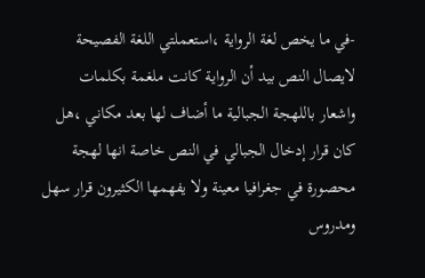-في ما يخص لغة الرواية ،استعملتي اللغة الفصيحة لايصال النص بيد أن الرواية كانت ملغمة بكلمات واشعار باللهجة الجبالية ما أضاف لها بعد مكاني ،هل كان قرار إدخال الجبالي في النص خاصة انها لهجة محصورة في جغرافيا معينة ولا يفهمها الكثيرون قرار سهل ومدروس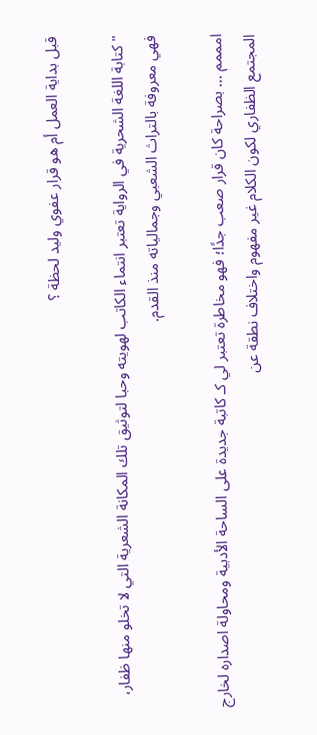قبل بداية العمل أم هو قرار عفوي وليد لحظة ؟

" كتابة اللغة الشحرية في الرواية تعتبر انتماء الكاتب لهويته وحبا لتوثيق تلك المكانة الشعرية التي لا تخلو منها ظفار، فهي معروفة بالتراث الشعبي وجمالياته منذ القدم.

امممم ... بصراحة كان قرار صعب جدًا؛ فهو مخاطرة تعتبر لي كـ كاتبة جديدة على الساحة الأدبية ومحاولة اصداره لخارج المجتمع الظفاري لكون الكلام غير مفهوم واختلاف نطقة عن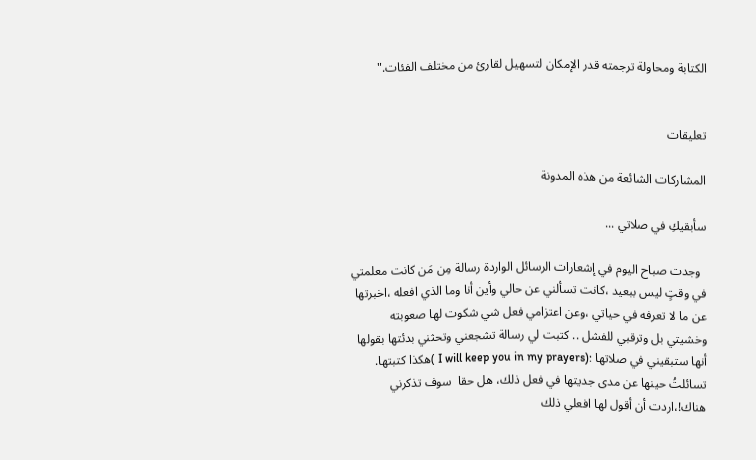الكتابة ومحاولة ترجمته قدر الإمكان لتسهيل لقارئ من مختلف الفئات."


تعليقات

المشاركات الشائعة من هذه المدونة

سأبقيكِ في صلاتي ...

  وجدت صباح اليوم في إشعارات الرسائل الواردة رسالة مِن مَن كانت معلمتي في وقتٍ ليس ببعيد ،كانت تسألني عن حالي وأين أنا وما الذي افعله ،اخبرتها عن ما لا تعرفه في حياتي ،وعن اعتزامي فعل شي شكوت لها صعوبته وخشيتي بل وترقبي للفشل .. كتبت لي رسالة تشجعني وتحثني بدئتها بقولها أنها ستبقيني في صلاتها :(I will keep you in my prayers )هكذا كتبتها. تسائلتُ حينها عن مدى جديتها في فعل ذلك، هل حقا  سوف تذكرني هناك!،اردت أن أقول لها افعلي ذلك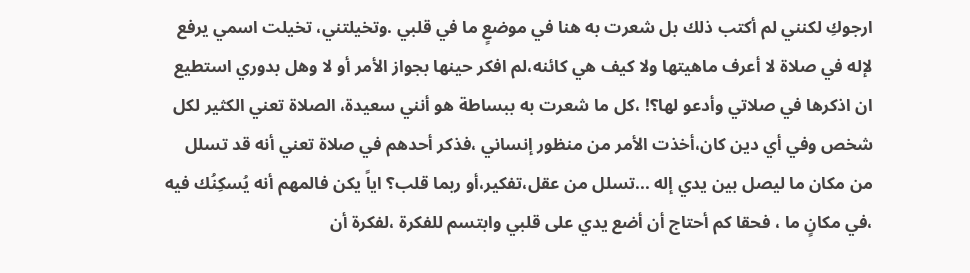ارجوكِ لكنني لم أكتب ذلك بل شعرت به هنا في موضعٍ ما في قلبي .وتخيلتني، تخيلت اسمي يرفع لإله في صلاة لا أعرف ماهيتها ولا كيف هي كائنه،لم افكر حينها بجواز الأمر أو لا وهل بدوري استطيع ان اذكرها في صلاتي وأدعو لها؟! ،كل ما شعرت به ببساطة هو أنني سعيدة، الصلاة تعني الكثير لكل شخص وفي أي دين كان،أخذت الأمر من منظور إنساني ،فذكر أحدهم في صلاة تعني أنه قد تسلل من مكان ما ليصل بين يدي إله ...تسلل من عقل،تفكير،أو ربما قلب؟ اياً يكن فالمهم أنه يُسكِنُك فيه ،في مكانٍ ما ، فحقا كم أحتاج أن أضع يدي على قلبي وابتسم للفكرة ،لفكرة أن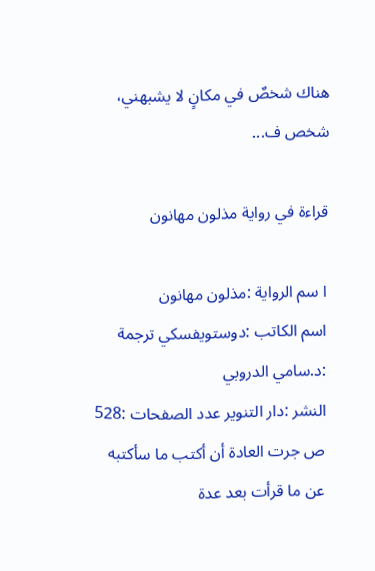هناك شخصٌ في مكانٍ لا يشبهني، شخص ف...

قراءة في رواية مذلون مهانون

ا سم الرواية :مذلون مهانون                                           اسم الكاتب :دوستويفسكي ترجمة :د.سامي الدروبي                                             النشر :دار التنوير عدد الصفحات :528 ص جرت العادة أن أكتب ما سأكتبه عن ما قرأت بعد عدة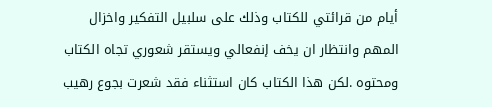أيام من قرائتي للكتاب وذلك على سلبيل التفكير واخزال المهم وانتظار ان يخف إنفعالي ويستقر شعوري تجاه الكتاب ومحتوه .لكن هذا الكتاب كان استثناء فقد شعرت بجوع رهيب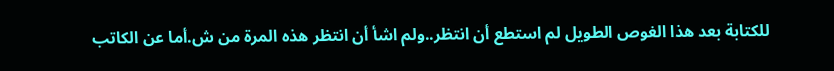للكتابة بعد هذا الغوص الطويل لم استطع أن انتظر..ولم اشأ أن انتظر هذه المرة من ش.أما عن الكاتب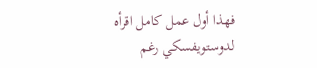فهذا أول عمل كامل اقرأه لدوستويفسكي رغم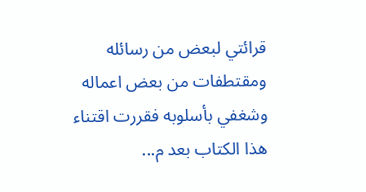قرائتي لبعض من رسائله ومقتطفات من بعض اعماله وشغفي بأسلوبه فقررت اقتناء هذا الكتاب بعد م...